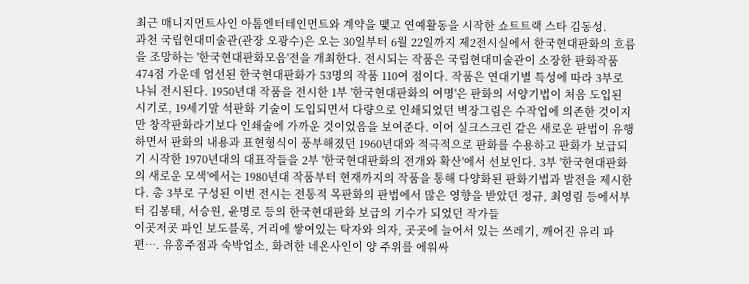최근 매니지먼트사인 아톰엔터테인먼트와 계약을 맺고 연예활동을 시작한 쇼트트랙 스타 김동성.
과천 국립현대미술관(관장 오광수)은 오는 30일부터 6월 22일까지 제2전시실에서 한국현대판화의 흐름을 조망하는 '한국현대판화모음'전을 개최한다. 전시되는 작품은 국립현대미술관이 소장한 판화작품 474점 가운데 엄선된 한국현대판화가 53명의 작품 110여 점이다. 작품은 연대기별 특성에 따라 3부로 나눠 전시된다. 1950년대 작품을 전시한 1부 '한국현대판화의 여명'은 판화의 서양기법이 처음 도입된 시기로, 19세기말 석판화 기술이 도입되면서 다량으로 인쇄되었던 벽장그림은 수작업에 의존한 것이지만 창작판화라기보다 인쇄술에 가까운 것이었음을 보여준다. 이어 실크스크린 같은 새로운 판법이 유행하면서 판화의 내용과 표현형식이 풍부해졌던 1960년대와 적극적으로 판화를 수용하고 판화가 보급되기 시작한 1970년대의 대표작들을 2부 '한국현대판화의 전개와 확산'에서 선보인다. 3부 '한국현대판화의 새로운 모색'에서는 1980년대 작품부터 현재까지의 작품을 통해 다양화된 판화기법과 발전을 제시한다. 총 3부로 구성된 이번 전시는 전통적 목판화의 판법에서 많은 영향을 받았던 정규, 최영림 등에서부터 김봉태, 서승원, 윤명로 등의 한국현대판화 보급의 기수가 되었던 작가들
이곳저곳 파인 보도블록, 거리에 쌓여있는 탁자와 의자, 곳곳에 늘어서 있는 쓰레기, 깨어진 유리 파편…. 유흥주점과 숙박업소, 화려한 네온사인이 양 주위를 에워싸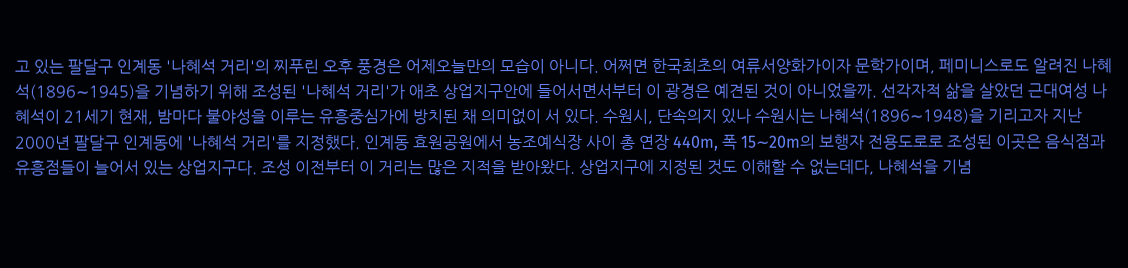고 있는 팔달구 인계동 '나혜석 거리'의 찌푸린 오후 풍경은 어제오늘만의 모습이 아니다. 어쩌면 한국최초의 여류서양화가이자 문학가이며, 페미니스로도 알려진 나혜석(1896∼1945)을 기념하기 위해 조성된 '나혜석 거리'가 애초 상업지구안에 들어서면서부터 이 광경은 예견된 것이 아니었을까. 선각자적 삶을 살았던 근대여성 나혜석이 21세기 현재, 밤마다 불야성을 이루는 유흥중심가에 방치된 채 의미없이 서 있다. 수원시, 단속의지 있나 수원시는 나혜석(1896∼1948)을 기리고자 지난 2000년 팔달구 인계동에 '나혜석 거리'를 지정했다. 인계동 효원공원에서 농조예식장 사이 총 연장 440m, 폭 15∼20m의 보행자 전용도로로 조성된 이곳은 음식점과 유흥점들이 늘어서 있는 상업지구다. 조성 이전부터 이 거리는 많은 지적을 받아왔다. 상업지구에 지정된 것도 이해할 수 없는데다, 나혜석을 기념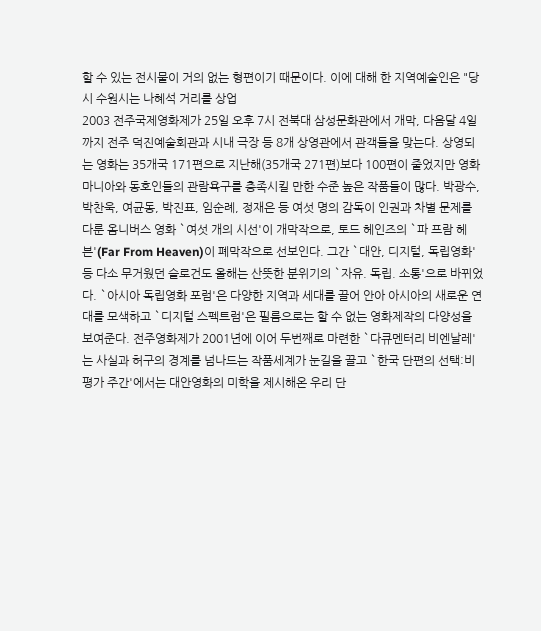할 수 있는 전시물이 거의 없는 형편이기 때문이다. 이에 대해 한 지역예술인은 "당시 수원시는 나혜석 거리를 상업
2003 전주국제영화제가 25일 오후 7시 전북대 삼성문화관에서 개막, 다음달 4일까지 전주 덕진예술회관과 시내 극장 등 8개 상영관에서 관객들을 맞는다. 상영되는 영화는 35개국 171편으로 지난해(35개국 271편)보다 100편이 줄었지만 영화 마니아와 동호인들의 관람욕구를 충족시킬 만한 수준 높은 작품들이 많다. 박광수, 박찬욱, 여균동, 박진표, 임순례, 정재은 등 여섯 명의 감독이 인권과 차별 문제를 다룬 옴니버스 영화 `여섯 개의 시선'이 개막작으로, 토드 헤인즈의 `파 프람 헤븐'(Far From Heaven)이 폐막작으로 선보인다. 그간 `대안, 디지털, 독립영화' 등 다소 무거웠던 슬로건도 올해는 산뜻한 분위기의 `자유. 독립. 소통'으로 바뀌었다. `아시아 독립영화 포럼'은 다양한 지역과 세대를 끌어 안아 아시아의 새로운 연대를 모색하고 `디지털 스펙트럼'은 필름으로는 할 수 없는 영화제작의 다양성을 보여준다. 전주영화제가 2001년에 이어 두번째로 마련한 `다큐멘터리 비엔날레'는 사실과 허구의 경계를 넘나드는 작품세계가 눈길을 끌고 `한국 단편의 선택:비평가 주간'에서는 대안영화의 미학을 제시해온 우리 단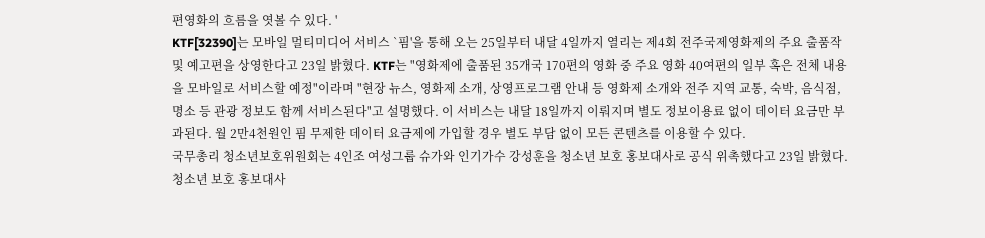편영화의 흐름을 엿볼 수 있다. '
KTF[32390]는 모바일 멀티미디어 서비스 `핌'을 통해 오는 25일부터 내달 4일까지 열리는 제4회 전주국제영화제의 주요 출품작 및 예고편을 상영한다고 23일 밝혔다. KTF는 "영화제에 출품된 35개국 170편의 영화 중 주요 영화 40여편의 일부 혹은 전체 내용을 모바일로 서비스할 예정"이라며 "현장 뉴스, 영화제 소개, 상영프로그램 안내 등 영화제 소개와 전주 지역 교통, 숙박, 음식점, 명소 등 관광 정보도 함께 서비스된다"고 설명했다. 이 서비스는 내달 18일까지 이뤄지며 별도 정보이용료 없이 데이터 요금만 부과된다. 월 2만4천원인 핌 무제한 데이터 요금제에 가입할 경우 별도 부담 없이 모든 콘텐츠를 이용할 수 있다.
국무총리 청소년보호위원회는 4인조 여성그룹 슈가와 인기가수 강성훈을 청소년 보호 홍보대사로 공식 위촉했다고 23일 밝혔다. 청소년 보호 홍보대사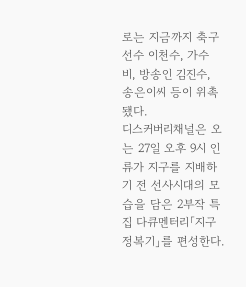로는 지금까지 축구선수 이천수, 가수 비, 방송인 김진수, 송은이씨 등이 위촉됐다.
디스커버리채널은 오는 27일 오후 9시 인류가 지구를 지배하기 전 선사시대의 모습을 담은 2부작 특집 다큐멘터리「지구정복기」를 편성한다.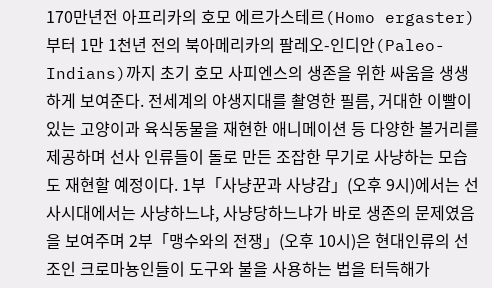170만년전 아프리카의 호모 에르가스테르(Homo ergaster)부터 1만 1천년 전의 북아메리카의 팔레오-인디안(Paleo-Indians)까지 초기 호모 사피엔스의 생존을 위한 싸움을 생생하게 보여준다. 전세계의 야생지대를 촬영한 필름, 거대한 이빨이 있는 고양이과 육식동물을 재현한 애니메이션 등 다양한 볼거리를 제공하며 선사 인류들이 돌로 만든 조잡한 무기로 사냥하는 모습도 재현할 예정이다. 1부「사냥꾼과 사냥감」(오후 9시)에서는 선사시대에서는 사냥하느냐, 사냥당하느냐가 바로 생존의 문제였음을 보여주며 2부「맹수와의 전쟁」(오후 10시)은 현대인류의 선조인 크로마뇽인들이 도구와 불을 사용하는 법을 터득해가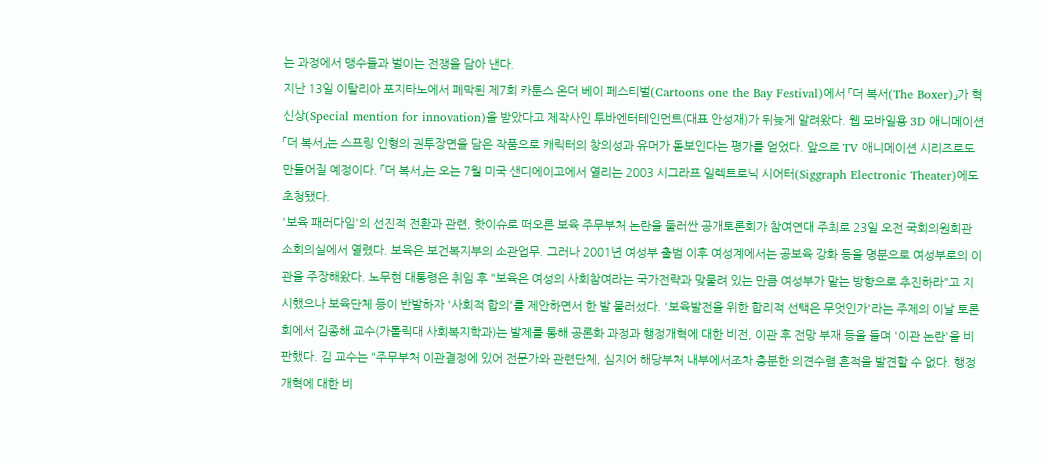는 과정에서 맹수들과 벌이는 전쟁을 담아 낸다.
지난 13일 이탈리아 포지타노에서 폐막된 제7회 카툰스 온더 베이 페스티벌(Cartoons one the Bay Festival)에서 「더 복서(The Boxer)」가 혁신상(Special mention for innovation)을 받았다고 제작사인 투바엔터테인먼트(대표 안성재)가 뒤늦게 알려왔다. 웹 모바일용 3D 애니메이션 「더 복서」는 스프링 인형의 권투장면을 담은 작품으로 캐릭터의 창의성과 유머가 돋보인다는 평가를 얻었다. 앞으로 TV 애니메이션 시리즈로도 만들어질 예정이다. 「더 복서」는 오는 7월 미국 샌디에이고에서 열리는 2003 시그라프 일렉트로닉 시어터(Siggraph Electronic Theater)에도 초청됐다.
'보육 패러다임'의 선진적 전환과 관련, 핫이슈로 떠오른 보육 주무부처 논란을 둘러싼 공개토론회가 참여연대 주최로 23일 오전 국회의원회관 소회의실에서 열렸다. 보육은 보건복지부의 소관업무. 그러나 2001년 여성부 출범 이후 여성계에서는 공보육 강화 등을 명분으로 여성부로의 이관을 주장해왔다. 노무현 대통령은 취임 후 "보육은 여성의 사회참여라는 국가전략과 맞물려 있는 만큼 여성부가 맡는 방향으로 추진하라"고 지시했으나 보육단체 등이 반발하자 '사회적 합의'를 제안하면서 한 발 물러섰다. '보육발전을 위한 합리적 선택은 무엇인가'라는 주제의 이날 토론회에서 김종해 교수(가톨릭대 사회복지학과)는 발제를 통해 공론화 과정과 행정개혁에 대한 비전, 이관 후 전망 부재 등을 들며 '이관 논란'을 비판했다. 김 교수는 "주무부처 이관결정에 있어 전문가와 관련단체, 심지어 해당부처 내부에서조차 충분한 의견수렴 흔적을 발견할 수 없다. 행정개혁에 대한 비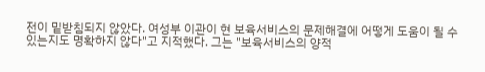전이 밑받침되지 않았다. 여성부 이관이 현 보육서비스의 문제해결에 어떻게 도움이 될 수 있는지도 명확하지 않다"고 지적했다. 그는 "보육서비스의 양적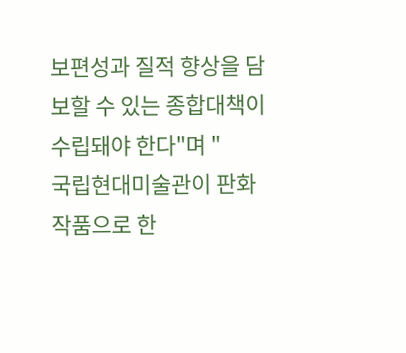보편성과 질적 향상을 담보할 수 있는 종합대책이 수립돼야 한다"며 "
국립현대미술관이 판화작품으로 한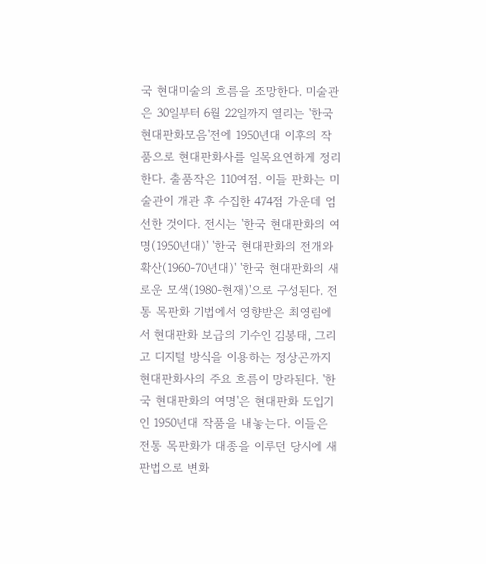국 현대미술의 흐름을 조망한다. 미술관은 30일부터 6월 22일까지 열리는 '한국 현대판화모음'전에 1950년대 이후의 작품으로 현대판화사를 일목요연하게 정리한다. 출품작은 110여점. 이들 판화는 미술관이 개관 후 수집한 474점 가운데 엄선한 것이다. 전시는 '한국 현대판화의 여명(1950년대)' '한국 현대판화의 전개와 확산(1960-70년대)' '한국 현대판화의 새로운 모색(1980-현재)'으로 구성된다. 전통 목판화 기법에서 영향받은 최영림에서 현대판화 보급의 기수인 김봉태, 그리고 디지털 방식을 이용하는 정상곤까지 현대판화사의 주요 흐름이 망라된다. '한국 현대판화의 여명'은 현대판화 도입기인 1950년대 작품을 내놓는다. 이들은 전통 목판화가 대종을 이루던 당시에 새 판법으로 변화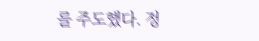를 주도했다. 정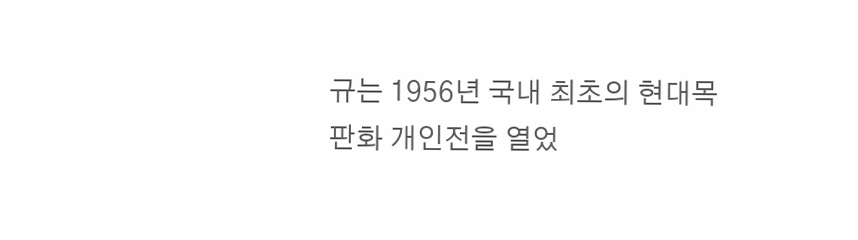규는 1956년 국내 최초의 현대목판화 개인전을 열었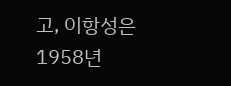고, 이항성은 1958년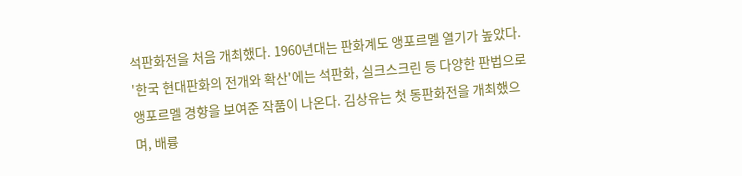석판화전을 처음 개최했다. 1960년대는 판화계도 앵포르멜 열기가 높았다. '한국 현대판화의 전개와 확산'에는 석판화, 실크스크린 등 다양한 판법으로 앵포르멜 경향을 보여준 작품이 나온다. 김상유는 첫 동판화전을 개최했으며, 배륭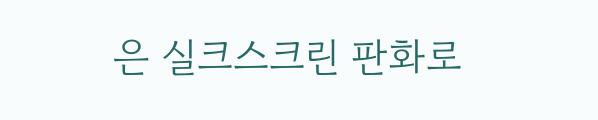은 실크스크린 판화로